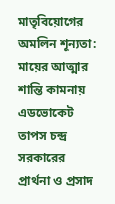মাতৃবিয়োগের অমলিন শূন্যতা: মায়ের আত্মার শান্তি কামনায় এডভোকেট তাপস চন্দ্র সরকারের প্রার্থনা ও প্রসাদ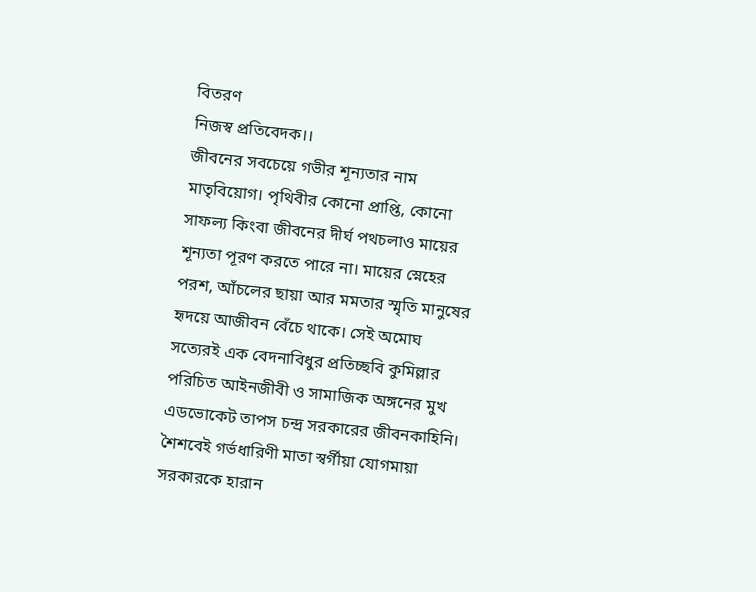বিতরণ
নিজস্ব প্রতিবেদক।।
জীবনের সবচেয়ে গভীর শূন্যতার নাম মাতৃবিয়োগ। পৃথিবীর কোনো প্রাপ্তি, কোনো সাফল্য কিংবা জীবনের দীর্ঘ পথচলাও মায়ের শূন্যতা পূরণ করতে পারে না। মায়ের স্নেহের পরশ, আঁচলের ছায়া আর মমতার স্মৃতি মানুষের হৃদয়ে আজীবন বেঁচে থাকে। সেই অমোঘ সত্যেরই এক বেদনাবিধুর প্রতিচ্ছবি কুমিল্লার পরিচিত আইনজীবী ও সামাজিক অঙ্গনের মুখ এডভোকেট তাপস চন্দ্র সরকারের জীবনকাহিনি।
শৈশবেই গর্ভধারিণী মাতা স্বর্গীয়া যোগমায়া সরকারকে হারান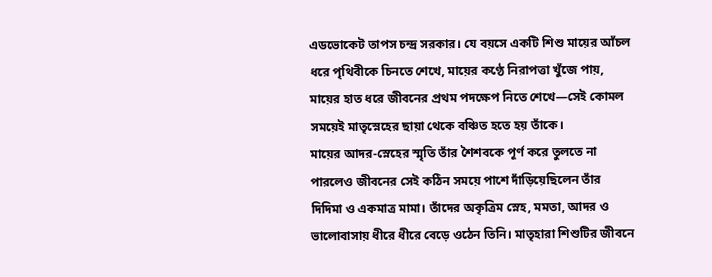এডভোকেট তাপস চন্দ্র সরকার। যে বয়সে একটি শিশু মায়ের আঁচল ধরে পৃথিবীকে চিনতে শেখে, মায়ের কণ্ঠে নিরাপত্তা খুঁজে পায়, মায়ের হাত ধরে জীবনের প্রথম পদক্ষেপ নিতে শেখে—সেই কোমল সময়েই মাতৃস্নেহের ছায়া থেকে বঞ্চিত হতে হয় তাঁকে।
মায়ের আদর-স্নেহের স্মৃতি তাঁর শৈশবকে পূর্ণ করে তুলতে না পারলেও জীবনের সেই কঠিন সময়ে পাশে দাঁড়িয়েছিলেন তাঁর দিদিমা ও একমাত্র মামা। তাঁদের অকৃত্রিম স্নেহ, মমতা, আদর ও ভালোবাসায় ধীরে ধীরে বেড়ে ওঠেন তিনি। মাতৃহারা শিশুটির জীবনে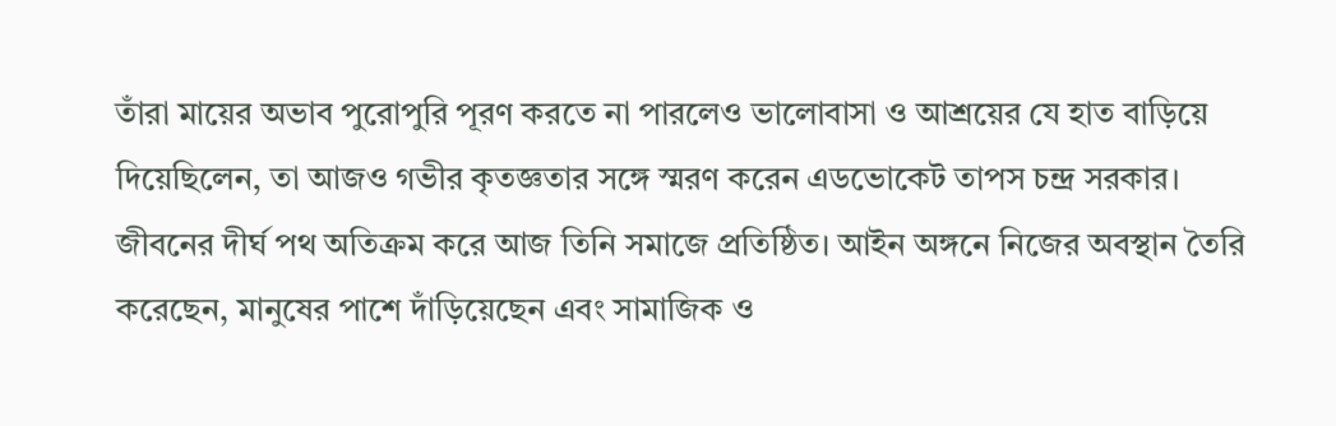তাঁরা মায়ের অভাব পুরোপুরি পূরণ করতে না পারলেও ভালোবাসা ও আশ্রয়ের যে হাত বাড়িয়ে দিয়েছিলেন, তা আজও গভীর কৃতজ্ঞতার সঙ্গে স্মরণ করেন এডভোকেট তাপস চন্দ্র সরকার।
জীবনের দীর্ঘ পথ অতিক্রম করে আজ তিনি সমাজে প্রতিষ্ঠিত। আইন অঙ্গনে নিজের অবস্থান তৈরি করেছেন, মানুষের পাশে দাঁড়িয়েছেন এবং সামাজিক ও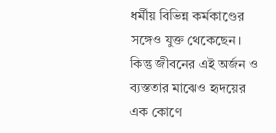ধর্মীয় বিভিন্ন কর্মকাণ্ডের সঙ্গেও যুক্ত থেকেছেন। কিন্তু জীবনের এই অর্জন ও ব্যস্ততার মাঝেও হৃদয়ের এক কোণে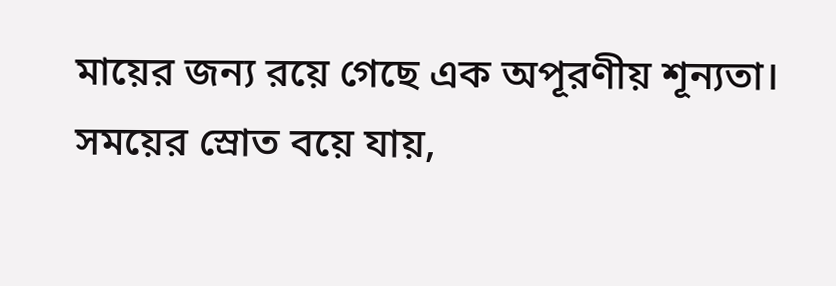মায়ের জন্য রয়ে গেছে এক অপূরণীয় শূন্যতা।
সময়ের স্রোত বয়ে যায়,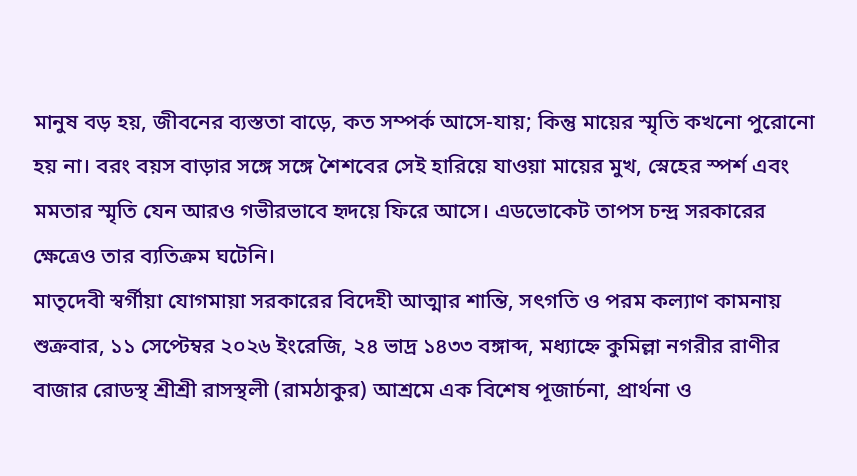মানুষ বড় হয়, জীবনের ব্যস্ততা বাড়ে, কত সম্পর্ক আসে-যায়; কিন্তু মায়ের স্মৃতি কখনো পুরোনো হয় না। বরং বয়স বাড়ার সঙ্গে সঙ্গে শৈশবের সেই হারিয়ে যাওয়া মায়ের মুখ, স্নেহের স্পর্শ এবং মমতার স্মৃতি যেন আরও গভীরভাবে হৃদয়ে ফিরে আসে। এডভোকেট তাপস চন্দ্র সরকারের ক্ষেত্রেও তার ব্যতিক্রম ঘটেনি।
মাতৃদেবী স্বর্গীয়া যোগমায়া সরকারের বিদেহী আত্মার শান্তি, সৎগতি ও পরম কল্যাণ কামনায় শুক্রবার, ১১ সেপ্টেম্বর ২০২৬ ইংরেজি, ২৪ ভাদ্র ১৪৩৩ বঙ্গাব্দ, মধ্যাহ্নে কুমিল্লা নগরীর রাণীর বাজার রোডস্থ শ্রীশ্রী রাসস্থলী (রামঠাকুর) আশ্রমে এক বিশেষ পূজার্চনা, প্রার্থনা ও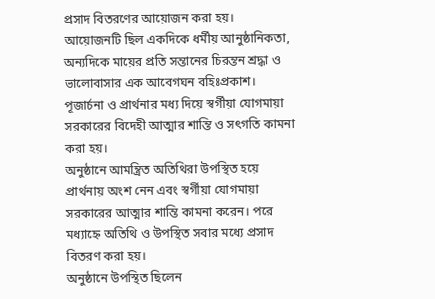প্রসাদ বিতরণের আয়োজন করা হয়।
আয়োজনটি ছিল একদিকে ধর্মীয় আনুষ্ঠানিকতা, অন্যদিকে মায়ের প্রতি সন্তানের চিরন্তন শ্রদ্ধা ও ভালোবাসার এক আবেগঘন বহিঃপ্রকাশ। পূজার্চনা ও প্রার্থনার মধ্য দিয়ে স্বর্গীয়া যোগমায়া সরকারের বিদেহী আত্মার শান্তি ও সৎগতি কামনা করা হয়।
অনুষ্ঠানে আমন্ত্রিত অতিথিরা উপস্থিত হয়ে প্রার্থনায় অংশ নেন এবং স্বর্গীয়া যোগমায়া সরকারের আত্মার শান্তি কামনা করেন। পরে মধ্যাহ্নে অতিথি ও উপস্থিত সবার মধ্যে প্রসাদ বিতরণ করা হয়।
অনুষ্ঠানে উপস্থিত ছিলেন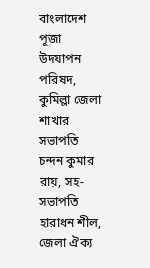বাংলাদেশ পূজা উদযাপন পরিষদ, কুমিল্লা জেলা শাখার সভাপতি চন্দন কুমার রায়, সহ-সভাপতি হারাধন শীল, জেলা ঐক্য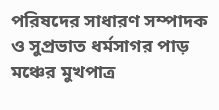পরিষদের সাধারণ সম্পাদক ও সুপ্রভাত ধর্মসাগর পাড় মঞ্চের মুখপাত্র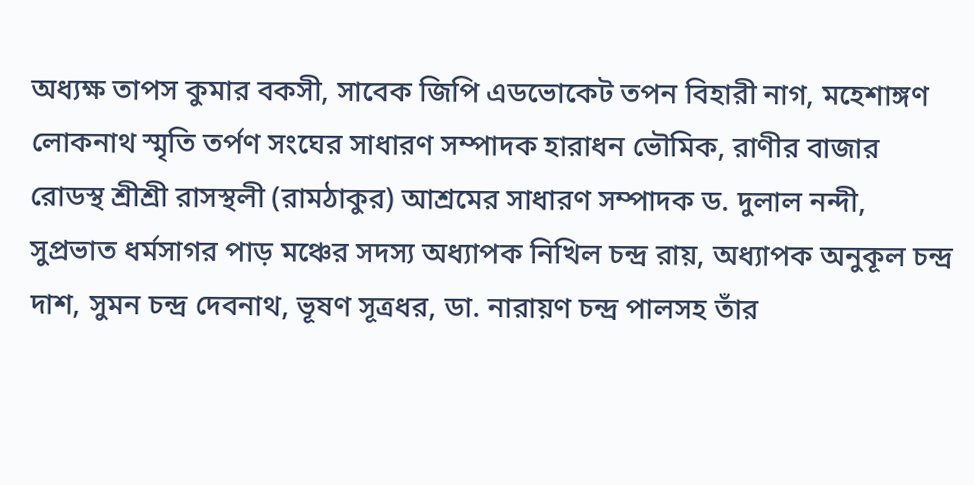অধ্যক্ষ তাপস কুমার বকসী, সাবেক জিপি এডভোকেট তপন বিহারী নাগ, মহেশাঙ্গণ লোকনাথ স্মৃতি তর্পণ সংঘের সাধারণ সম্পাদক হারাধন ভৌমিক, রাণীর বাজার রোডস্থ শ্রীশ্রী রাসস্থলী (রামঠাকুর) আশ্রমের সাধারণ সম্পাদক ড. দুলাল নন্দী, সুপ্রভাত ধর্মসাগর পাড় মঞ্চের সদস্য অধ্যাপক নিখিল চন্দ্র রায়, অধ্যাপক অনুকূল চন্দ্র দাশ, সুমন চন্দ্র দেবনাথ, ভূষণ সূত্রধর, ডা. নারায়ণ চন্দ্র পালসহ তাঁর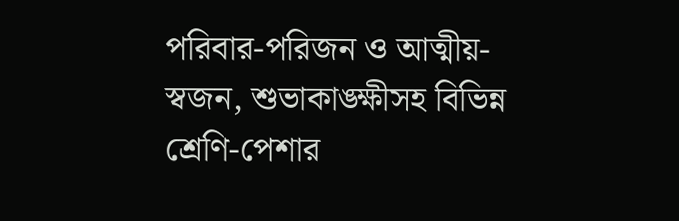পরিবার-পরিজন ও আত্মীয়-স্বজন, শুভাকাঙ্ক্ষীসহ বিভিন্ন শ্রেণি-পেশার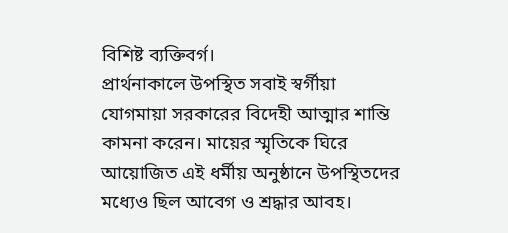বিশিষ্ট ব্যক্তিবর্গ।
প্রার্থনাকালে উপস্থিত সবাই স্বর্গীয়া যোগমায়া সরকারের বিদেহী আত্মার শান্তি কামনা করেন। মায়ের স্মৃতিকে ঘিরে আয়োজিত এই ধর্মীয় অনুষ্ঠানে উপস্থিতদের মধ্যেও ছিল আবেগ ও শ্রদ্ধার আবহ।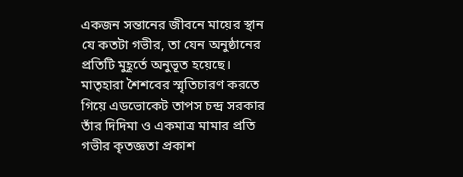একজন সন্তানের জীবনে মায়ের স্থান যে কতটা গভীর, তা যেন অনুষ্ঠানের প্রতিটি মুহূর্তে অনুভূত হয়েছে।
মাতৃহারা শৈশবের স্মৃতিচারণ করতে গিয়ে এডভোকেট তাপস চন্দ্র সরকার তাঁর দিদিমা ও একমাত্র মামার প্রতি গভীর কৃতজ্ঞতা প্রকাশ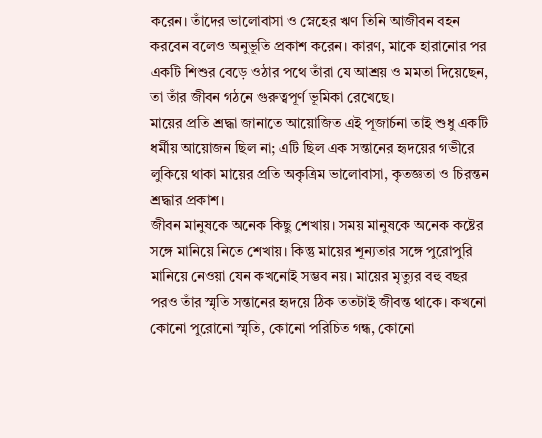করেন। তাঁদের ভালোবাসা ও স্নেহের ঋণ তিনি আজীবন বহন করবেন বলেও অনুভূতি প্রকাশ করেন। কারণ, মাকে হারানোর পর একটি শিশুর বেড়ে ওঠার পথে তাঁরা যে আশ্রয় ও মমতা দিয়েছেন, তা তাঁর জীবন গঠনে গুরুত্বপূর্ণ ভূমিকা রেখেছে।
মায়ের প্রতি শ্রদ্ধা জানাতে আয়োজিত এই পূজার্চনা তাই শুধু একটি ধর্মীয় আয়োজন ছিল না; এটি ছিল এক সন্তানের হৃদয়ের গভীরে লুকিয়ে থাকা মায়ের প্রতি অকৃত্রিম ভালোবাসা, কৃতজ্ঞতা ও চিরন্তন শ্রদ্ধার প্রকাশ।
জীবন মানুষকে অনেক কিছু শেখায়। সময় মানুষকে অনেক কষ্টের সঙ্গে মানিয়ে নিতে শেখায়। কিন্তু মায়ের শূন্যতার সঙ্গে পুরোপুরি মানিয়ে নেওয়া যেন কখনোই সম্ভব নয়। মায়ের মৃত্যুর বহু বছর পরও তাঁর স্মৃতি সন্তানের হৃদয়ে ঠিক ততটাই জীবন্ত থাকে। কখনো কোনো পুরোনো স্মৃতি, কোনো পরিচিত গন্ধ, কোনো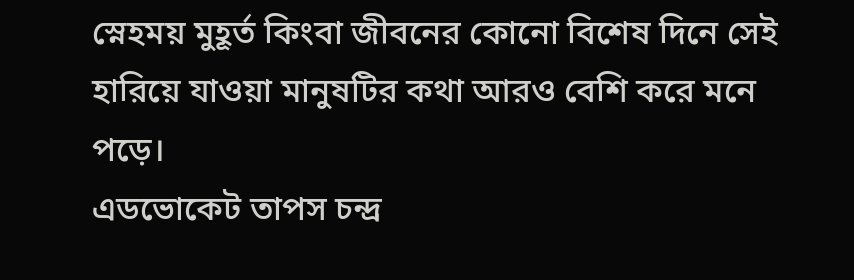স্নেহময় মুহূর্ত কিংবা জীবনের কোনো বিশেষ দিনে সেই হারিয়ে যাওয়া মানুষটির কথা আরও বেশি করে মনে পড়ে।
এডভোকেট তাপস চন্দ্র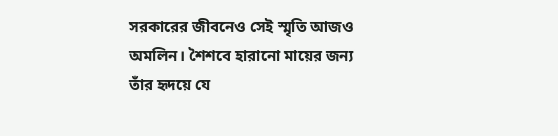সরকারের জীবনেও সেই স্মৃতি আজও অমলিন। শৈশবে হারানো মায়ের জন্য তাঁর হৃদয়ে যে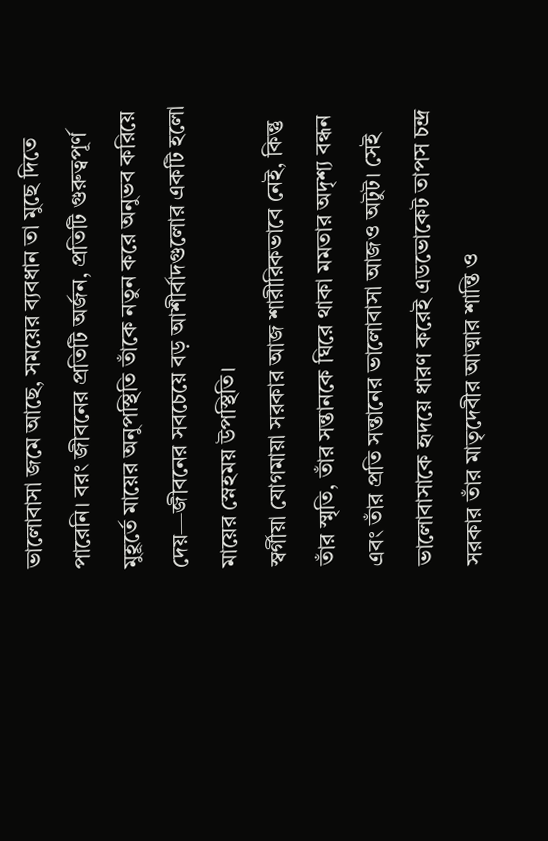ভালোবাসা জমে আছে, সময়ের ব্যবধান তা মুছে দিতে পারেনি। বরং জীবনের প্রতিটি অর্জন, প্রতিটি গুরুত্বপূর্ণ মুহূর্তে মায়ের অনুপস্থিতি তাঁকে নতুন করে অনুভব করিয়ে দেয়—জীবনের সবচেয়ে বড় আশীর্বাদগুলোর একটি হলো মায়ের স্নেহময় উপস্থিতি।
স্বর্গীয়া যোগমায়া সরকার আজ শারীরিকভাবে নেই, কিন্তু তাঁর স্মৃতি, তাঁর সন্তানকে ঘিরে থাকা মমতার অদৃশ্য বন্ধন এবং তাঁর প্রতি সন্তানের ভালোবাসা আজও অটুট। সেই ভালোবাসাকে হৃদয়ে ধারণ করেই এডভোকেট তাপস চন্দ্র সরকার তাঁর মাতৃদেবীর আত্মার শান্তি ও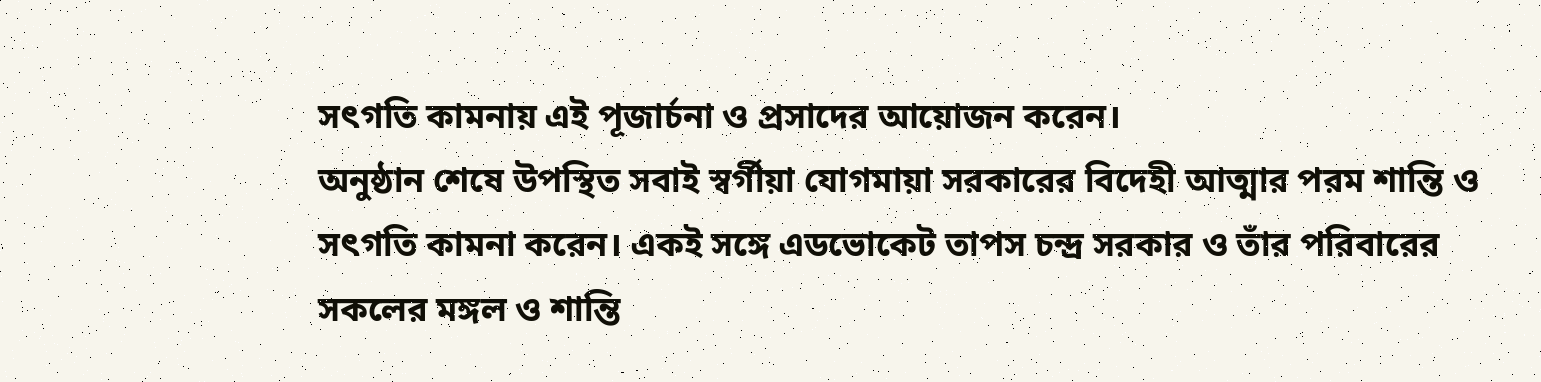সৎগতি কামনায় এই পূজার্চনা ও প্রসাদের আয়োজন করেন।
অনুষ্ঠান শেষে উপস্থিত সবাই স্বর্গীয়া যোগমায়া সরকারের বিদেহী আত্মার পরম শান্তি ও সৎগতি কামনা করেন। একই সঙ্গে এডভোকেট তাপস চন্দ্র সরকার ও তাঁর পরিবারের সকলের মঙ্গল ও শান্তি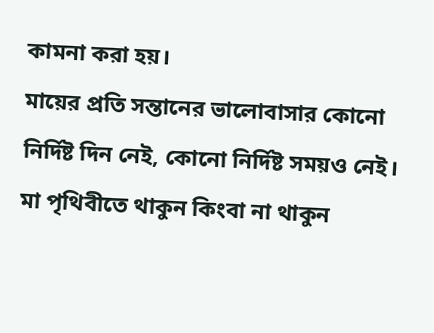কামনা করা হয়।
মায়ের প্রতি সন্তানের ভালোবাসার কোনো নির্দিষ্ট দিন নেই, কোনো নির্দিষ্ট সময়ও নেই। মা পৃথিবীতে থাকুন কিংবা না থাকুন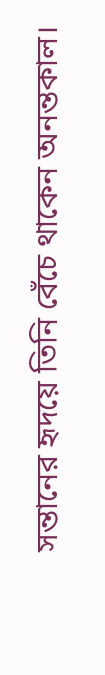সন্তানের হৃদয়ে তিনি বেঁচে থাকেন অনন্তকাল।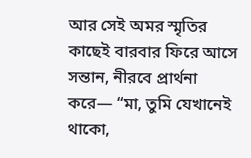আর সেই অমর স্মৃতির কাছেই বারবার ফিরে আসে সন্তান, নীরবে প্রার্থনা করে— “মা, তুমি যেখানেই থাকো,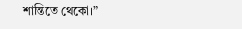শান্তিতে থেকো।”